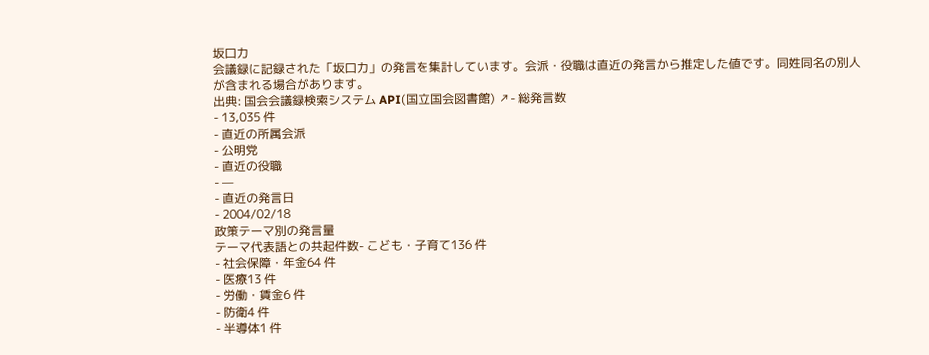坂口力
会議録に記録された「坂口力」の発言を集計しています。会派・役職は直近の発言から推定した値です。同姓同名の別人が含まれる場合があります。
出典: 国会会議録検索システム API(国立国会図書館) ↗- 総発言数
- 13,035 件
- 直近の所属会派
- 公明党
- 直近の役職
- —
- 直近の発言日
- 2004/02/18
政策テーマ別の発言量
テーマ代表語との共起件数- こども・子育て136 件
- 社会保障・年金64 件
- 医療13 件
- 労働・賃金6 件
- 防衛4 件
- 半導体1 件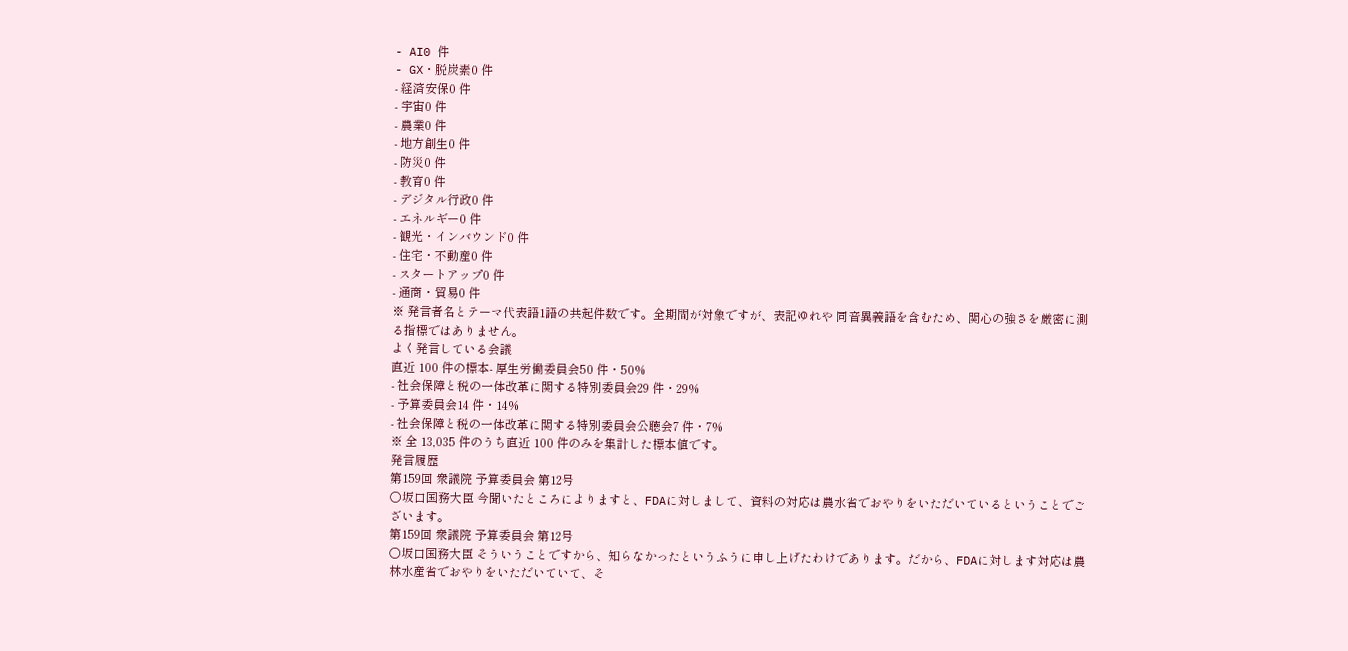- AI0 件
- GX・脱炭素0 件
- 経済安保0 件
- 宇宙0 件
- 農業0 件
- 地方創生0 件
- 防災0 件
- 教育0 件
- デジタル行政0 件
- エネルギー0 件
- 観光・インバウンド0 件
- 住宅・不動産0 件
- スタートアップ0 件
- 通商・貿易0 件
※ 発言者名とテーマ代表語1語の共起件数です。全期間が対象ですが、表記ゆれや 同音異義語を含むため、関心の強さを厳密に測る指標ではありません。
よく発言している会議
直近 100 件の標本- 厚生労働委員会50 件・50%
- 社会保障と税の一体改革に関する特別委員会29 件・29%
- 予算委員会14 件・14%
- 社会保障と税の一体改革に関する特別委員会公聴会7 件・7%
※ 全 13,035 件のうち直近 100 件のみを集計した標本値です。
発言履歴
第159回 衆議院 予算委員会 第12号
○坂口国務大臣 今聞いたところによりますと、FDAに対しまして、資料の対応は農水省でおやりをいただいているということでございます。
第159回 衆議院 予算委員会 第12号
○坂口国務大臣 そういうことですから、知らなかったというふうに申し上げたわけであります。だから、FDAに対します対応は農林水産省でおやりをいただいていて、そ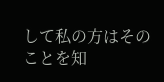して私の方はそのことを知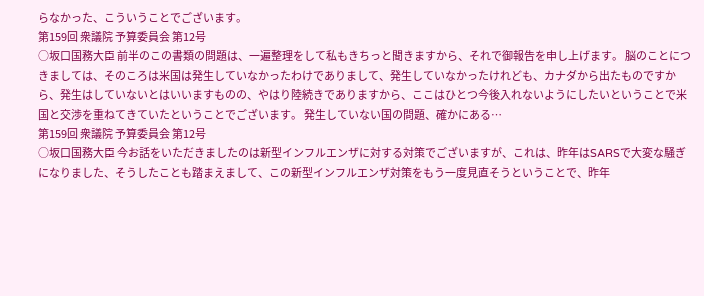らなかった、こういうことでございます。
第159回 衆議院 予算委員会 第12号
○坂口国務大臣 前半のこの書類の問題は、一遍整理をして私もきちっと聞きますから、それで御報告を申し上げます。 脳のことにつきましては、そのころは米国は発生していなかったわけでありまして、発生していなかったけれども、カナダから出たものですから、発生はしていないとはいいますものの、やはり陸続きでありますから、ここはひとつ今後入れないようにしたいということで米国と交渉を重ねてきていたということでございます。 発生していない国の問題、確かにある…
第159回 衆議院 予算委員会 第12号
○坂口国務大臣 今お話をいただきましたのは新型インフルエンザに対する対策でございますが、これは、昨年はSARSで大変な騒ぎになりました、そうしたことも踏まえまして、この新型インフルエンザ対策をもう一度見直そうということで、昨年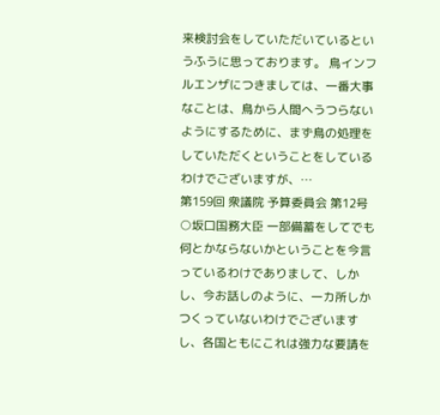来検討会をしていただいているというふうに思っております。 鳥インフルエンザにつきましては、一番大事なことは、鳥から人間へうつらないようにするために、まず鳥の処理をしていただくということをしているわけでございますが、…
第159回 衆議院 予算委員会 第12号
○坂口国務大臣 一部備蓄をしてでも何とかならないかということを今言っているわけでありまして、しかし、今お話しのように、一カ所しかつくっていないわけでございますし、各国ともにこれは強力な要請を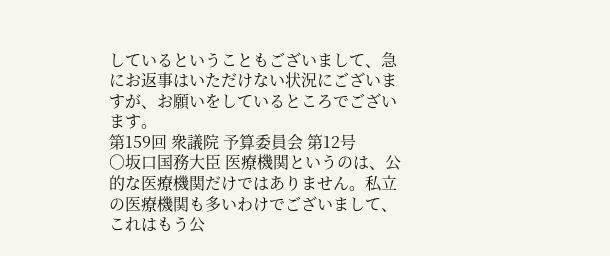しているということもございまして、急にお返事はいただけない状況にございますが、お願いをしているところでございます。
第159回 衆議院 予算委員会 第12号
○坂口国務大臣 医療機関というのは、公的な医療機関だけではありません。私立の医療機関も多いわけでございまして、これはもう公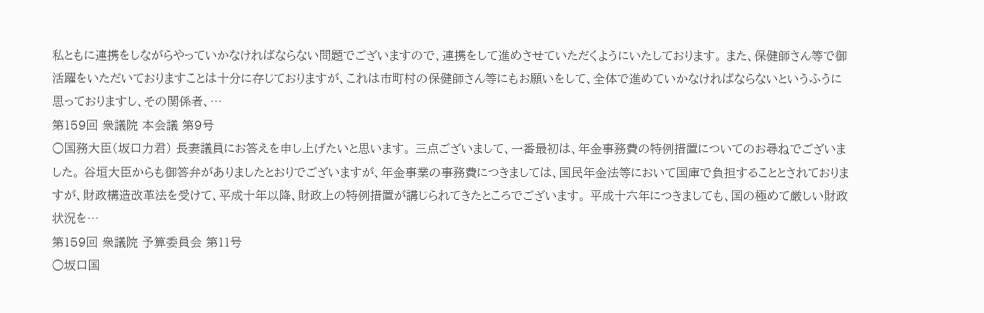私ともに連携をしながらやっていかなければならない問題でございますので、連携をして進めさせていただくようにいたしております。 また、保健師さん等で御活躍をいただいておりますことは十分に存じておりますが、これは市町村の保健師さん等にもお願いをして、全体で進めていかなければならないというふうに思っておりますし、その関係者、…
第159回 衆議院 本会議 第9号
○国務大臣(坂口力君) 長妻議員にお答えを申し上げたいと思います。 三点ございまして、一番最初は、年金事務費の特例措置についてのお尋ねでございました。 谷垣大臣からも御答弁がありましたとおりでございますが、年金事業の事務費につきましては、国民年金法等において国庫で負担することとされておりますが、財政構造改革法を受けて、平成十年以降、財政上の特例措置が講じられてきたところでございます。 平成十六年につきましても、国の極めて厳しい財政状況を…
第159回 衆議院 予算委員会 第11号
○坂口国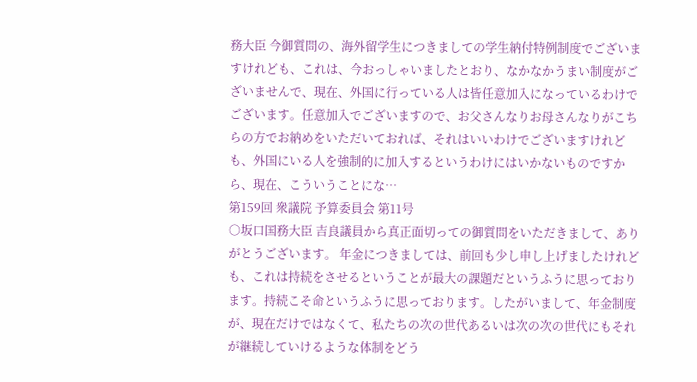務大臣 今御質問の、海外留学生につきましての学生納付特例制度でございますけれども、これは、今おっしゃいましたとおり、なかなかうまい制度がございませんで、現在、外国に行っている人は皆任意加入になっているわけでございます。任意加入でございますので、お父さんなりお母さんなりがこちらの方でお納めをいただいておれば、それはいいわけでございますけれども、外国にいる人を強制的に加入するというわけにはいかないものですから、現在、こういうことにな…
第159回 衆議院 予算委員会 第11号
○坂口国務大臣 吉良議員から真正面切っての御質問をいただきまして、ありがとうございます。 年金につきましては、前回も少し申し上げましたけれども、これは持続をさせるということが最大の課題だというふうに思っております。持続こそ命というふうに思っております。したがいまして、年金制度が、現在だけではなくて、私たちの次の世代あるいは次の次の世代にもそれが継続していけるような体制をどう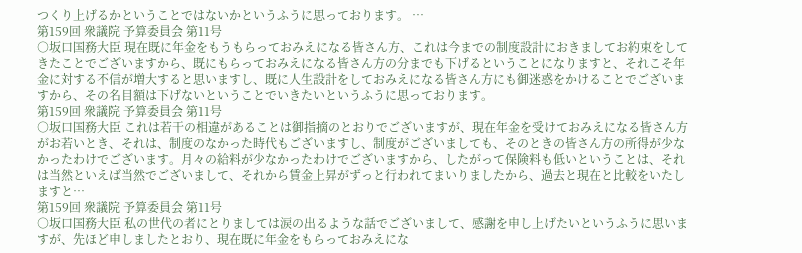つくり上げるかということではないかというふうに思っております。 …
第159回 衆議院 予算委員会 第11号
○坂口国務大臣 現在既に年金をもうもらっておみえになる皆さん方、これは今までの制度設計におきましてお約束をしてきたことでございますから、既にもらっておみえになる皆さん方の分までも下げるということになりますと、それこそ年金に対する不信が増大すると思いますし、既に人生設計をしておみえになる皆さん方にも御迷惑をかけることでございますから、その名目額は下げないということでいきたいというふうに思っております。
第159回 衆議院 予算委員会 第11号
○坂口国務大臣 これは若干の相違があることは御指摘のとおりでございますが、現在年金を受けておみえになる皆さん方がお若いとき、それは、制度のなかった時代もございますし、制度がございましても、そのときの皆さん方の所得が少なかったわけでございます。月々の給料が少なかったわけでございますから、したがって保険料も低いということは、それは当然といえば当然でございまして、それから賃金上昇がずっと行われてまいりましたから、過去と現在と比較をいたしますと…
第159回 衆議院 予算委員会 第11号
○坂口国務大臣 私の世代の者にとりましては涙の出るような話でございまして、感謝を申し上げたいというふうに思いますが、先ほど申しましたとおり、現在既に年金をもらっておみえにな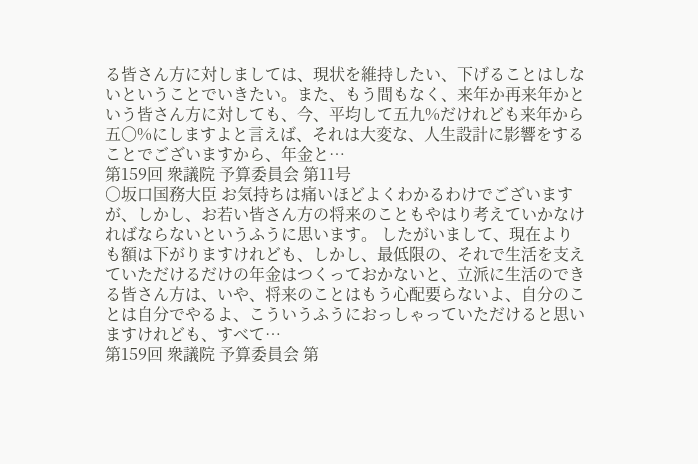る皆さん方に対しましては、現状を維持したい、下げることはしないということでいきたい。また、もう間もなく、来年か再来年かという皆さん方に対しても、今、平均して五九%だけれども来年から五〇%にしますよと言えば、それは大変な、人生設計に影響をすることでございますから、年金と…
第159回 衆議院 予算委員会 第11号
○坂口国務大臣 お気持ちは痛いほどよくわかるわけでございますが、しかし、お若い皆さん方の将来のこともやはり考えていかなければならないというふうに思います。 したがいまして、現在よりも額は下がりますけれども、しかし、最低限の、それで生活を支えていただけるだけの年金はつくっておかないと、立派に生活のできる皆さん方は、いや、将来のことはもう心配要らないよ、自分のことは自分でやるよ、こういうふうにおっしゃっていただけると思いますけれども、すべて…
第159回 衆議院 予算委員会 第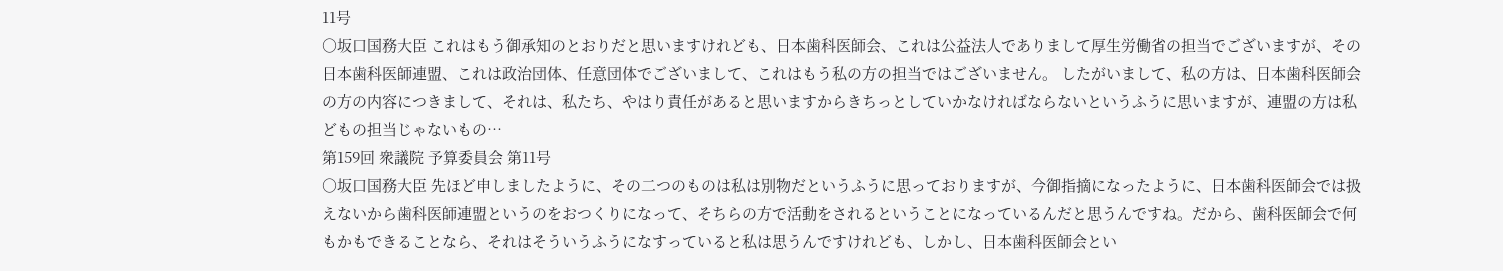11号
○坂口国務大臣 これはもう御承知のとおりだと思いますけれども、日本歯科医師会、これは公益法人でありまして厚生労働省の担当でございますが、その日本歯科医師連盟、これは政治団体、任意団体でございまして、これはもう私の方の担当ではございません。 したがいまして、私の方は、日本歯科医師会の方の内容につきまして、それは、私たち、やはり責任があると思いますからきちっとしていかなければならないというふうに思いますが、連盟の方は私どもの担当じゃないもの…
第159回 衆議院 予算委員会 第11号
○坂口国務大臣 先ほど申しましたように、その二つのものは私は別物だというふうに思っておりますが、今御指摘になったように、日本歯科医師会では扱えないから歯科医師連盟というのをおつくりになって、そちらの方で活動をされるということになっているんだと思うんですね。だから、歯科医師会で何もかもできることなら、それはそういうふうになすっていると私は思うんですけれども、しかし、日本歯科医師会とい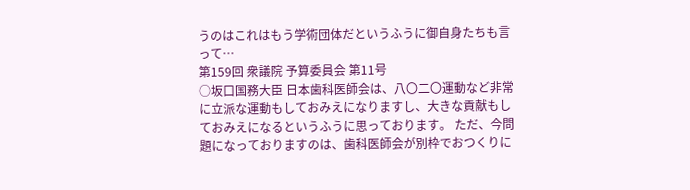うのはこれはもう学術団体だというふうに御自身たちも言って…
第159回 衆議院 予算委員会 第11号
○坂口国務大臣 日本歯科医師会は、八〇二〇運動など非常に立派な運動もしておみえになりますし、大きな貢献もしておみえになるというふうに思っております。 ただ、今問題になっておりますのは、歯科医師会が別枠でおつくりに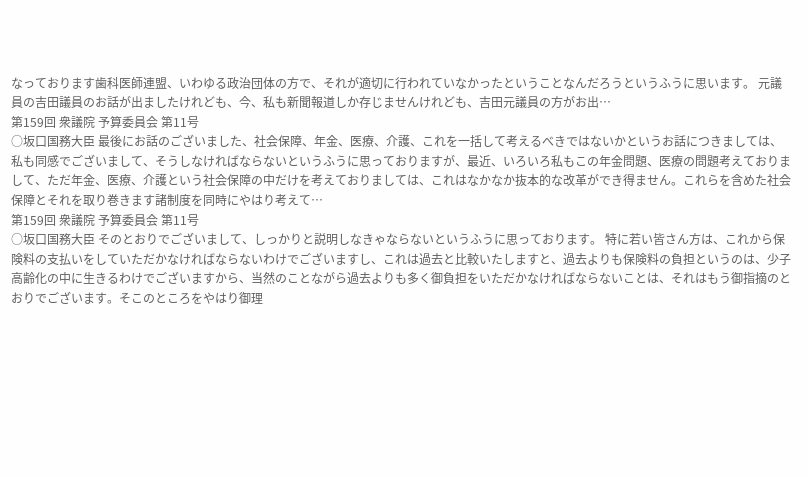なっております歯科医師連盟、いわゆる政治団体の方で、それが適切に行われていなかったということなんだろうというふうに思います。 元議員の吉田議員のお話が出ましたけれども、今、私も新聞報道しか存じませんけれども、吉田元議員の方がお出…
第159回 衆議院 予算委員会 第11号
○坂口国務大臣 最後にお話のございました、社会保障、年金、医療、介護、これを一括して考えるべきではないかというお話につきましては、私も同感でございまして、そうしなければならないというふうに思っておりますが、最近、いろいろ私もこの年金問題、医療の問題考えておりまして、ただ年金、医療、介護という社会保障の中だけを考えておりましては、これはなかなか抜本的な改革ができ得ません。これらを含めた社会保障とそれを取り巻きます諸制度を同時にやはり考えて…
第159回 衆議院 予算委員会 第11号
○坂口国務大臣 そのとおりでございまして、しっかりと説明しなきゃならないというふうに思っております。 特に若い皆さん方は、これから保険料の支払いをしていただかなければならないわけでございますし、これは過去と比較いたしますと、過去よりも保険料の負担というのは、少子高齢化の中に生きるわけでございますから、当然のことながら過去よりも多く御負担をいただかなければならないことは、それはもう御指摘のとおりでございます。そこのところをやはり御理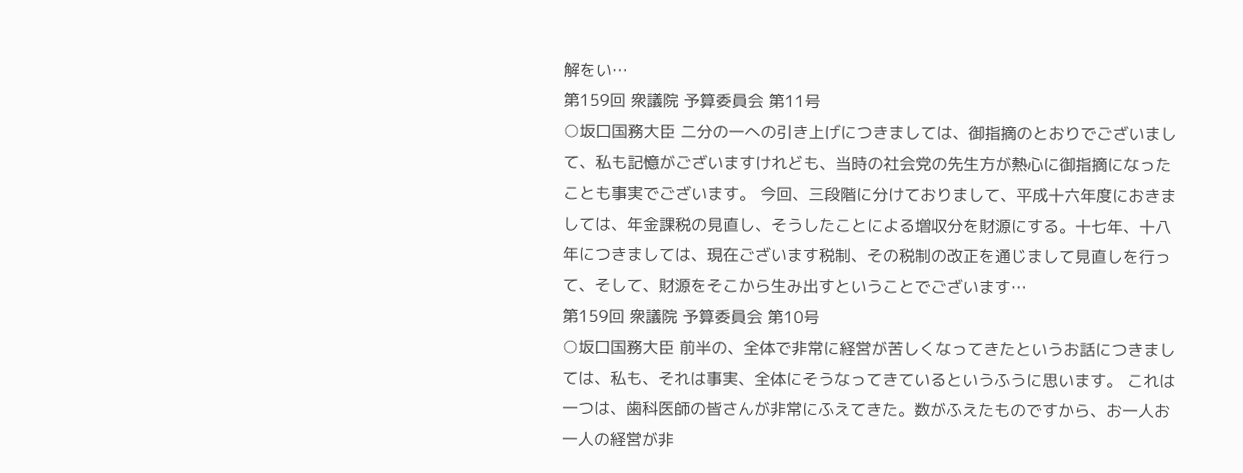解をい…
第159回 衆議院 予算委員会 第11号
○坂口国務大臣 二分の一への引き上げにつきましては、御指摘のとおりでございまして、私も記憶がございますけれども、当時の社会党の先生方が熱心に御指摘になったことも事実でございます。 今回、三段階に分けておりまして、平成十六年度におきましては、年金課税の見直し、そうしたことによる増収分を財源にする。十七年、十八年につきましては、現在ございます税制、その税制の改正を通じまして見直しを行って、そして、財源をそこから生み出すということでございます…
第159回 衆議院 予算委員会 第10号
○坂口国務大臣 前半の、全体で非常に経営が苦しくなってきたというお話につきましては、私も、それは事実、全体にそうなってきているというふうに思います。 これは一つは、歯科医師の皆さんが非常にふえてきた。数がふえたものですから、お一人お一人の経営が非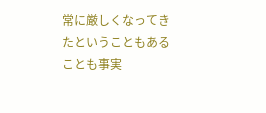常に厳しくなってきたということもあることも事実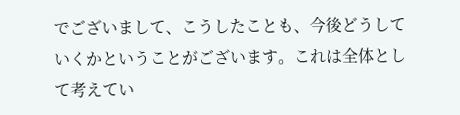でございまして、こうしたことも、今後どうしていくかということがございます。これは全体として考えてい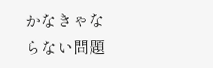かなきゃならない問題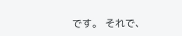です。 それで、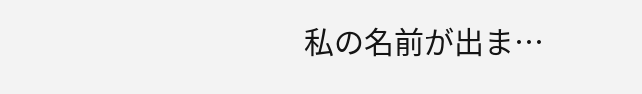私の名前が出ま…